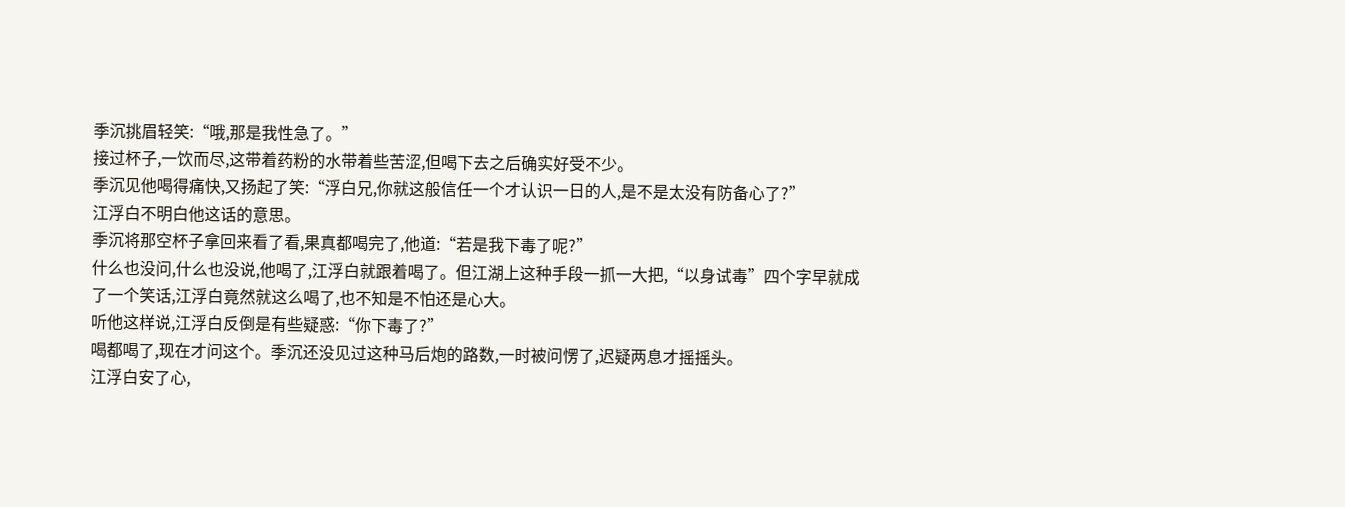季沉挑眉轻笑:“哦,那是我性急了。”
接过杯子,一饮而尽,这带着药粉的水带着些苦涩,但喝下去之后确实好受不少。
季沉见他喝得痛快,又扬起了笑:“浮白兄,你就这般信任一个才认识一日的人,是不是太没有防备心了?”
江浮白不明白他这话的意思。
季沉将那空杯子拿回来看了看,果真都喝完了,他道:“若是我下毒了呢?”
什么也没问,什么也没说,他喝了,江浮白就跟着喝了。但江湖上这种手段一抓一大把,“以身试毒”四个字早就成了一个笑话,江浮白竟然就这么喝了,也不知是不怕还是心大。
听他这样说,江浮白反倒是有些疑惑:“你下毒了?”
喝都喝了,现在才问这个。季沉还没见过这种马后炮的路数,一时被问愣了,迟疑两息才摇摇头。
江浮白安了心,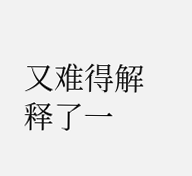又难得解释了一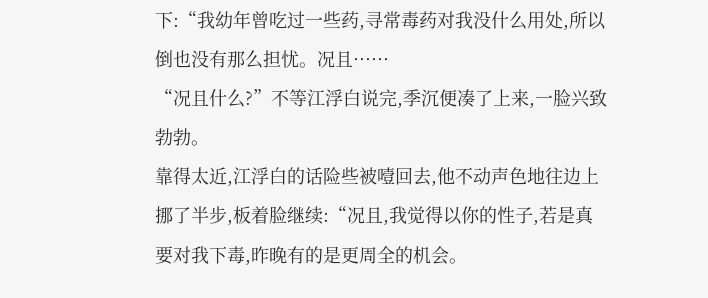下:“我幼年曾吃过一些药,寻常毒药对我没什么用处,所以倒也没有那么担忧。况且······
“况且什么?”不等江浮白说完,季沉便凑了上来,一脸兴致勃勃。
靠得太近,江浮白的话险些被噎回去,他不动声色地往边上挪了半步,板着脸继续:“况且,我觉得以你的性子,若是真要对我下毒,昨晚有的是更周全的机会。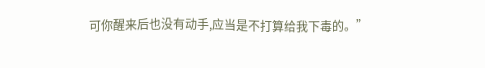可你醒来后也没有动手,应当是不打算给我下毒的。”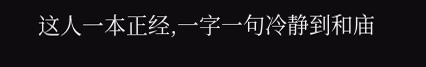这人一本正经,一字一句冷静到和庙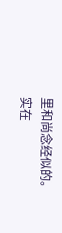里和尚念经似的。
实在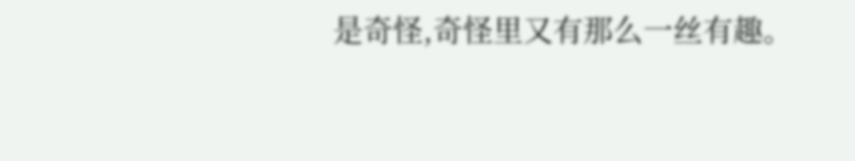是奇怪,奇怪里又有那么一丝有趣。